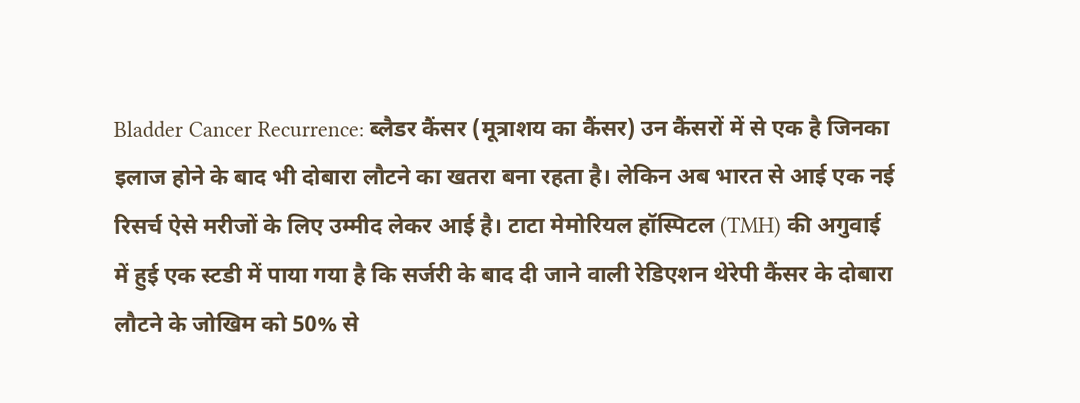Bladder Cancer Recurrence: ब्लैडर कैंसर (मूत्राशय का कैंसर) उन कैंसरों में से एक है जिनका इलाज होने के बाद भी दोबारा लौटने का खतरा बना रहता है। लेकिन अब भारत से आई एक नई रिसर्च ऐसे मरीजों के लिए उम्मीद लेकर आई है। टाटा मेमोरियल हॉस्पिटल (TMH) की अगुवाई में हुई एक स्टडी में पाया गया है कि सर्जरी के बाद दी जाने वाली रेडिएशन थेरेपी कैंसर के दोबारा लौटने के जोखिम को 50% से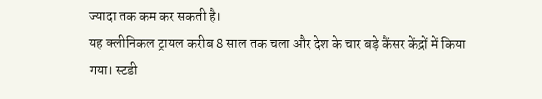ज्यादा तक कम कर सकती है।
यह क्लीनिकल ट्रायल करीब 8 साल तक चला और देश के चार बड़े कैंसर केंद्रों में किया गया। स्टडी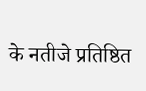के नतीजे प्रतिष्ठित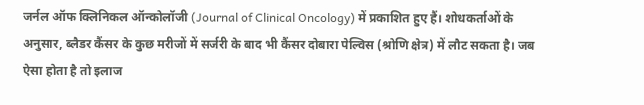जर्नल ऑफ क्लिनिकल ऑन्कोलॉजी (Journal of Clinical Oncology) में प्रकाशित हुए हैं। शोधकर्ताओं के अनुसार, ब्लैडर कैंसर के कुछ मरीजों में सर्जरी के बाद भी कैंसर दोबारा पेल्विस (श्रोणि क्षेत्र) में लौट सकता है। जब ऐसा होता है तो इलाज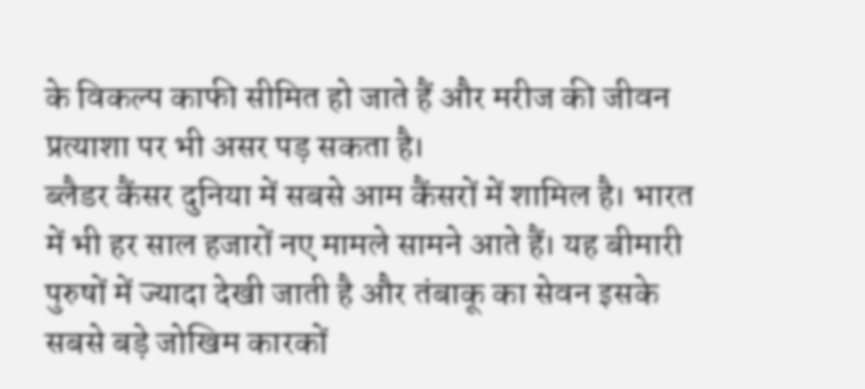के विकल्प काफी सीमित हो जाते हैं और मरीज की जीवन प्रत्याशा पर भी असर पड़ सकता है।
ब्लैडर कैंसर दुनिया में सबसे आम कैंसरों में शामिल है। भारत में भी हर साल हजारों नए मामले सामने आते हैं। यह बीमारी पुरुषों में ज्यादा देखी जाती है और तंबाकू का सेवन इसके सबसे बड़े जोखिम कारकों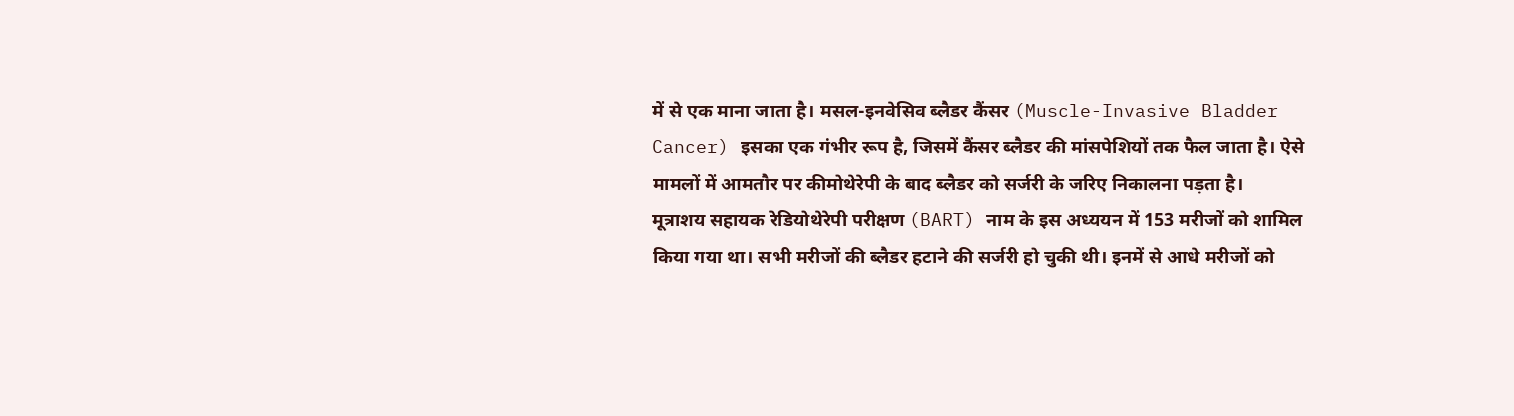में से एक माना जाता है। मसल-इनवेसिव ब्लैडर कैंसर (Muscle-Invasive Bladder Cancer) इसका एक गंभीर रूप है, जिसमें कैंसर ब्लैडर की मांसपेशियों तक फैल जाता है। ऐसे मामलों में आमतौर पर कीमोथेरेपी के बाद ब्लैडर को सर्जरी के जरिए निकालना पड़ता है।
मूत्राशय सहायक रेडियोथेरेपी परीक्षण (BART) नाम के इस अध्ययन में 153 मरीजों को शामिल किया गया था। सभी मरीजों की ब्लैडर हटाने की सर्जरी हो चुकी थी। इनमें से आधे मरीजों को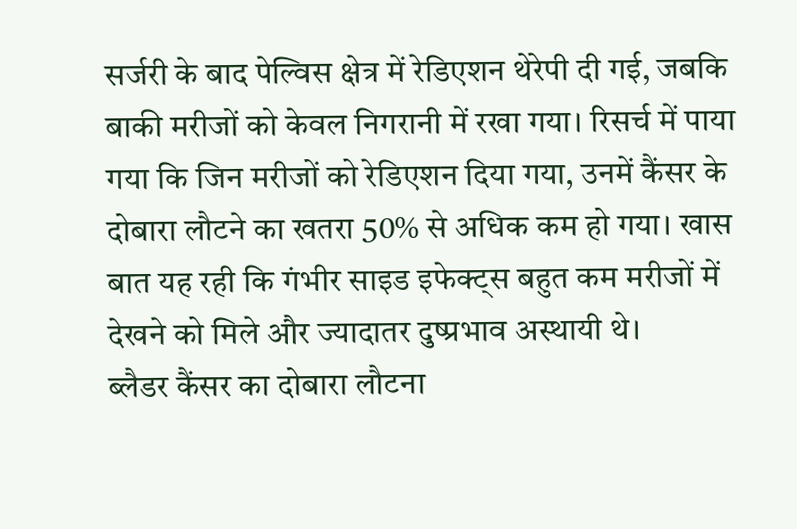सर्जरी के बाद पेल्विस क्षेत्र में रेडिएशन थेरेपी दी गई, जबकि बाकी मरीजों को केवल निगरानी में रखा गया। रिसर्च में पाया गया कि जिन मरीजों को रेडिएशन दिया गया, उनमें कैंसर के दोबारा लौटने का खतरा 50% से अधिक कम हो गया। खास बात यह रही कि गंभीर साइड इफेक्ट्स बहुत कम मरीजों में देखने को मिले और ज्यादातर दुष्प्रभाव अस्थायी थे।
ब्लैडर कैंसर का दोबारा लौटना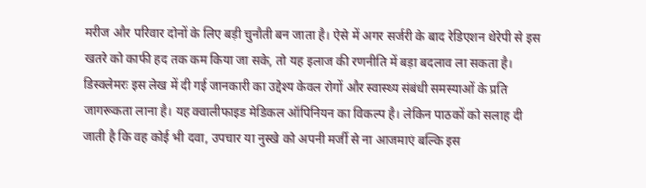मरीज और परिवार दोनों के लिए बड़ी चुनौती बन जाता है। ऐसे में अगर सर्जरी के बाद रेडिएशन थेरेपी से इस खतरे को काफी हद तक कम किया जा सके, तो यह इलाज की रणनीति में बड़ा बदलाव ला सकता है।
डिस्क्लेमरः इस लेख में दी गई जानकारी का उद्देश्य केवल रोगों और स्वास्थ्य संबंधी समस्याओं के प्रति जागरूकता लाना है। यह क्वालीफाइड मेडिकल ऑपिनियन का विकल्प है। लेकिन पाठकों को सलाह दी जाती है कि वह कोई भी दवा, उपचार या नुस्खे को अपनी मर्जी से ना आजमाएं बल्कि इस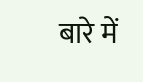बारे में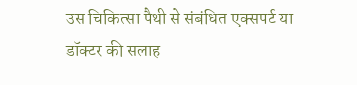उस चिकित्सा पैथी से संबंधित एक्सपर्ट या डॉक्टर की सलाह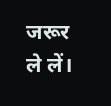जरूर ले लें।